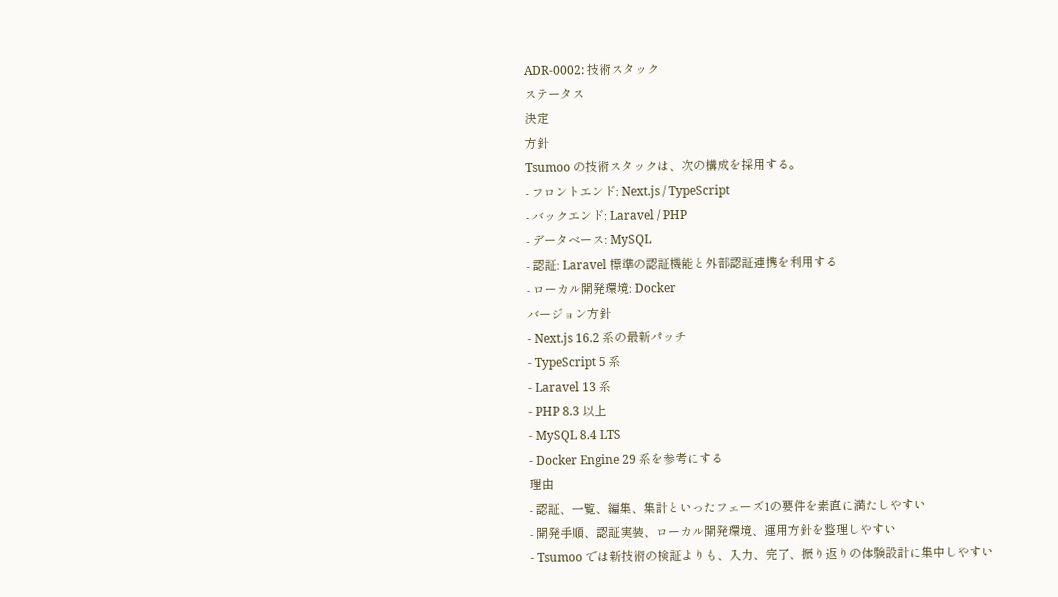ADR-0002: 技術スタック
ステータス
決定
方針
Tsumoo の技術スタックは、次の構成を採用する。
- フロントエンド: Next.js / TypeScript
- バックエンド: Laravel / PHP
- データベース: MySQL
- 認証: Laravel 標準の認証機能と外部認証連携を利用する
- ローカル開発環境: Docker
バージョン方針
- Next.js 16.2 系の最新パッチ
- TypeScript 5 系
- Laravel 13 系
- PHP 8.3 以上
- MySQL 8.4 LTS
- Docker Engine 29 系を参考にする
理由
- 認証、一覧、編集、集計といったフェーズ1の要件を素直に満たしやすい
- 開発手順、認証実装、ローカル開発環境、運用方針を整理しやすい
- Tsumoo では新技術の検証よりも、入力、完了、振り返りの体験設計に集中しやすい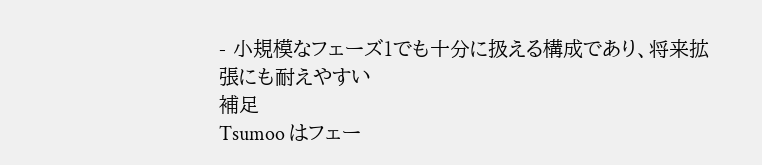- 小規模なフェーズ1でも十分に扱える構成であり、将来拡張にも耐えやすい
補足
Tsumoo はフェー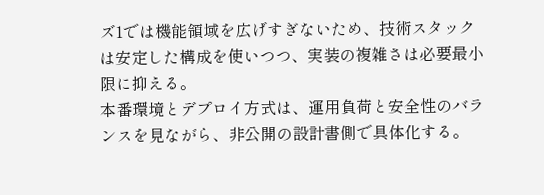ズ1では機能領域を広げすぎないため、技術スタックは安定した構成を使いつつ、実装の複雑さは必要最小限に抑える。
本番環境とデプロイ方式は、運用負荷と安全性のバランスを見ながら、非公開の設計書側で具体化する。